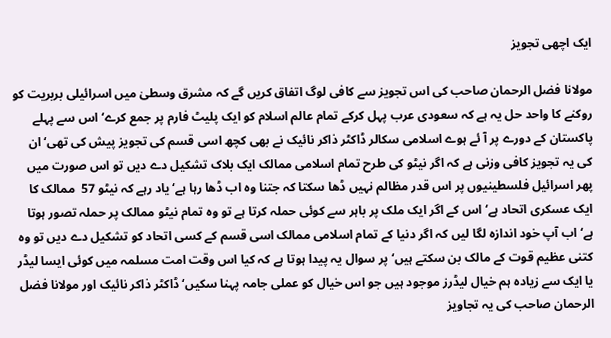ایک اچھی تجویز

مولانا فضل الرحمان صاحب کی اس تجویز سے کافی لوگ اتفاق کریں گے کہ مشرق وسطیٰ میں اسرائیلی بربریت کو روکنے کا واحد حل یہ ہے کہ سعودی عرب پہل کرکے تمام عالم اسلام کو ایک پلیٹ فارم پر جمع کرے‘ اس سے پہلے پاکستان کے دورے پر آ ئے ہوے اسلامی سکالر ڈاکٹر ذاکر نائیک نے بھی کچھ اسی قسم کی تجویز پیش کی تھی‘ان کی یہ تجویز کافی وزنی ہے کہ اگر نیٹو کی طرح تمام اسلامی ممالک ایک بلاک تشکیل دے دیں تو اس صورت میں پھر اسرائیل فلسطینیوں پر اس قدر مظالم نہیں ڈھا سکتا کہ جتنا وہ اب ڈھا رہا ہے‘یاد رہے کہ نیٹو 57  ممالک کا ایک عسکری اتحاد ہے‘ اس کے اگر ایک ملک پر باہر سے کوئی حملہ کرتا ہے تو وہ تمام نیٹو ممالک پر حملہ تصور ہوتا ہے‘ اب آپ خود اندازہ لگا لیں کہ اگر دنیا کے تمام اسلامی ممالک اسی قسم کے کسی اتحاد کو تشکیل دے دیں تو وہ کتنی عظیم قوت کے مالک بن سکتے ہیں‘ پر سوال یہ پیدا ہوتا ہے کہ کیا اس وقت امت مسلمہ میں کوئی ایسا لیڈر یا ایک سے زیادہ ہم خیال لیڈرز موجود ہیں جو اس خیال کو عملی جامہ پہنا سکیں‘ ڈاکٹر ذاکر نائیک اور مولانا فضل الرحمان صاحب کی یہ تجاویز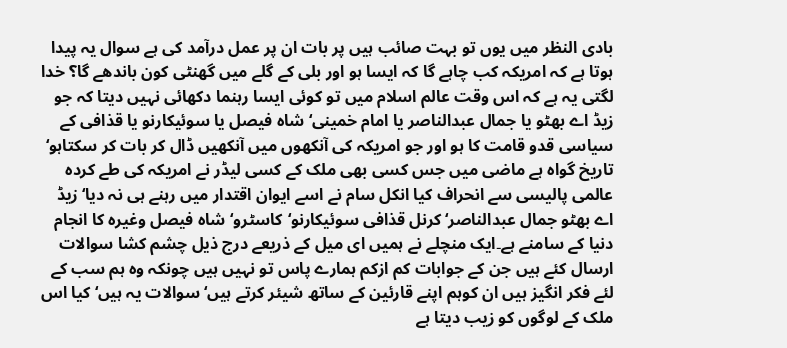بادی النظر میں یوں تو بہت صائب ہیں پر بات ان پر عمل درآمد کی ہے سوال یہ پیدا ہوتا ہے کہ امریکہ کب چاہے گا کہ ایسا ہو اور بلی کے گلے میں گھنٹی کون باندھے گا؟ خدا لگتی یہ ہے کہ اس وقت عالم اسلام میں تو کوئی ایسا رہنما دکھائی نہیں دیتا کہ جو زیڈ اے بھٹو یا جمال عبدالناصر یا امام خمینی‘ شاہ فیصل یا سوئیکارنو یا قذافی کے سیاسی قدو قامت کا ہو اور جو امریکہ کی آنکھوں میں آنکھیں ڈال کر بات کر سکتاہو‘ تاریخ گواہ ہے ماضی میں جس کسی بھی ملک کے کسی لیڈر نے امریکہ کی طے کردہ عالمی پالیسی سے انحراف کیا انکل سام نے اسے ایوان اقتدار میں رہنے ہی نہ دیا‘ زیڈ اے بھٹو جمال عبدالناصر‘ کرنل قذافی سوئیکارنو‘کاسٹرو‘شاہ فیصل وغیرہ کا انجام دنیا کے سامنے ہے۔ایک منچلے نے ہمیں ای میل کے ذریعے درج ذیل چشم کشا سوالات ارسال کئے ہیں جن کے جوابات کم ازکم ہمارے پاس تو نہیں ہیں چونکہ وہ ہم سب کے لئے فکر انگیز ہیں ان کوہم اپنے قارئین کے ساتھ شیئر کرتے ہیں‘سوالات یہ ہیں‘ کیا اس ملک کے لوگوں کو زیب دیتا ہے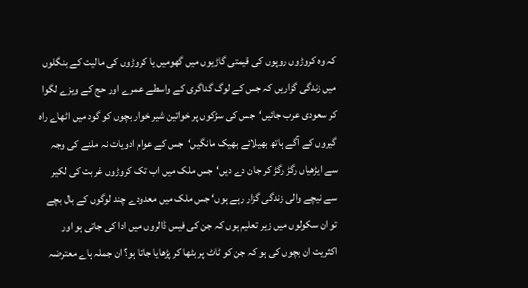کہ وہ کروڑوں روپوں کی قیمتی گاڑیوں میں گھومیں یا کروڑوں کی مالیت کے بنگلوں میں زندگی گزاریں کہ جس کے لوگ گداگری کے واسطے عمرے اور حج کے ویزے لگوا کر سعودی عرب جائیں‘جس کی سڑکوں پر خواتین شیر خوار بچوں کو گود میں اٹھاے راہ گیروں کے آگے ہاتھ بھیلائے بھیک مانگیں‘جس کے عوام ادویات نہ ملنے کی وجہ سے ایڑھیاں رگڑ رگڑ کر جان دے دیں‘جس ملک میں اب تک کروڑوں غربت کی لکیر سے نیچے والی زندگی گزار رہے ہوں‘ جس ملک میں معدودے چند لوگوں کے بال بچے تو ان سکولوں میں زیر تعلیم ہوں کہ جن کی فیس ڈالروں میں ادا کی جاتی ہو اور اکثریت ان بچوں کی ہو کہ جن کو ٹاٹ پر بٹھا کر پڑھایا جاتا ہو؟ ان جملہ ہاے معترضہ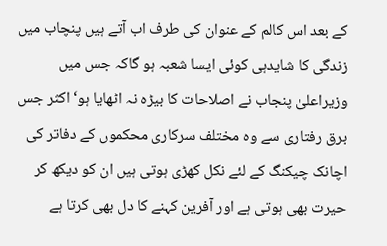کے بعد اس کالم کے عنوان کی طرف اب آتے ہیں پنچاب میں زندگی کا شایدہی کوئی ایسا شعبہ ہو گاکہ جس میں وزیراعلیٰ پنجاب نے اصلاحات کا بیڑہ نہ اٹھایا ہو‘ اکثر جس برق رفتاری سے وہ مختلف سرکاری محکموں کے دفاتر کی اچانک چیکنگ کے لئے نکل کھڑی ہوتی ہیں ان کو دیکھ کر حیرت بھی ہوتی ہے اور آفرین کہنے کا دل بھی کرتا ہے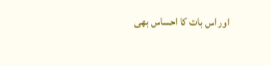اور اس بات کا احساس بھی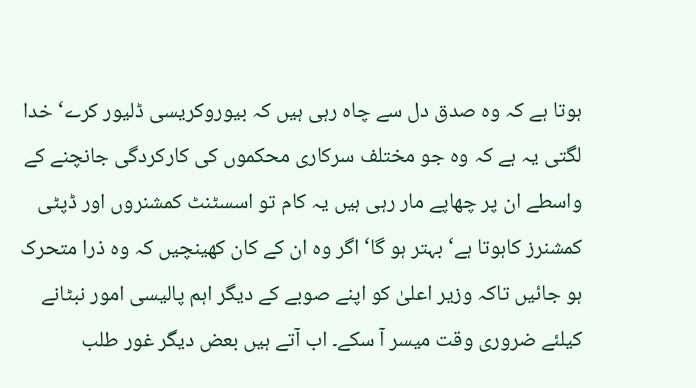ہوتا ہے کہ وہ صدق دل سے چاہ رہی ہیں کہ بیوروکریسی ڈلیور کرے‘ خدا لگتی یہ ہے کہ وہ جو مختلف سرکاری محکموں کی کارکردگی جانچنے کے واسطے ان پر چھاپے مار رہی ہیں یہ کام تو اسسٹنٹ کمشنروں اور ڈپٹی کمشنرز کاہوتا ہے‘ بہتر ہو گا‘ اگر وہ ان کے کان کھینچیں کہ وہ ذرا متحرک ہو جائیں تاکہ وزیر اعلیٰ کو اپنے صوبے کے دیگر اہم پالیسی امور نبٹانے کیلئے ضروری وقت میسر آ سکے۔ اب آتے ہیں بعض دیگر غور طلب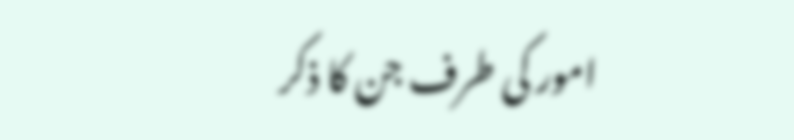امور کی طرف جن کا ذکر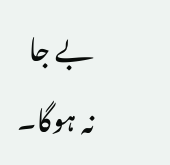بے جا نہ ہوگا۔